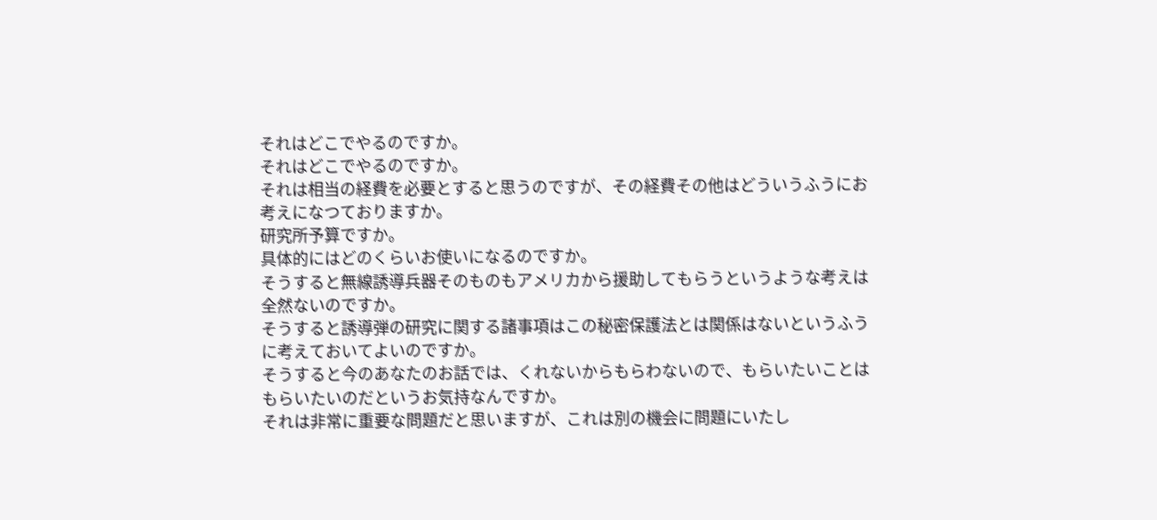それはどこでやるのですか。
それはどこでやるのですか。
それは相当の経費を必要とすると思うのですが、その経費その他はどういうふうにお考えになつておりますか。
研究所予算ですか。
具体的にはどのくらいお使いになるのですか。
そうすると無線誘導兵器そのものもアメリカから援助してもらうというような考えは全然ないのですか。
そうすると誘導弾の研究に関する諸事項はこの秘密保護法とは関係はないというふうに考えておいてよいのですか。
そうすると今のあなたのお話では、くれないからもらわないので、もらいたいことはもらいたいのだというお気持なんですか。
それは非常に重要な問題だと思いますが、これは別の機会に問題にいたし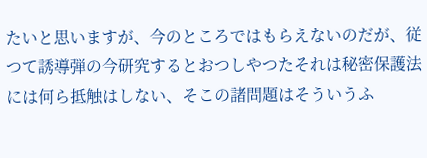たいと思いますが、今のところではもらえないのだが、従つて誘導弾の今研究するとおつしやつたそれは秘密保護法には何ら抵触はしない、そこの諸問題はそういうふ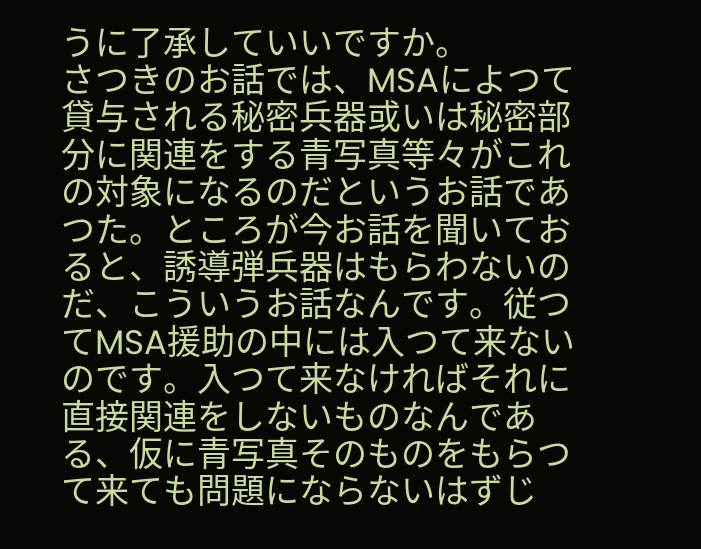うに了承していいですか。
さつきのお話では、MSAによつて貸与される秘密兵器或いは秘密部分に関連をする青写真等々がこれの対象になるのだというお話であつた。ところが今お話を聞いておると、誘導弾兵器はもらわないのだ、こういうお話なんです。従つてMSA援助の中には入つて来ないのです。入つて来なければそれに直接関連をしないものなんである、仮に青写真そのものをもらつて来ても問題にならないはずじ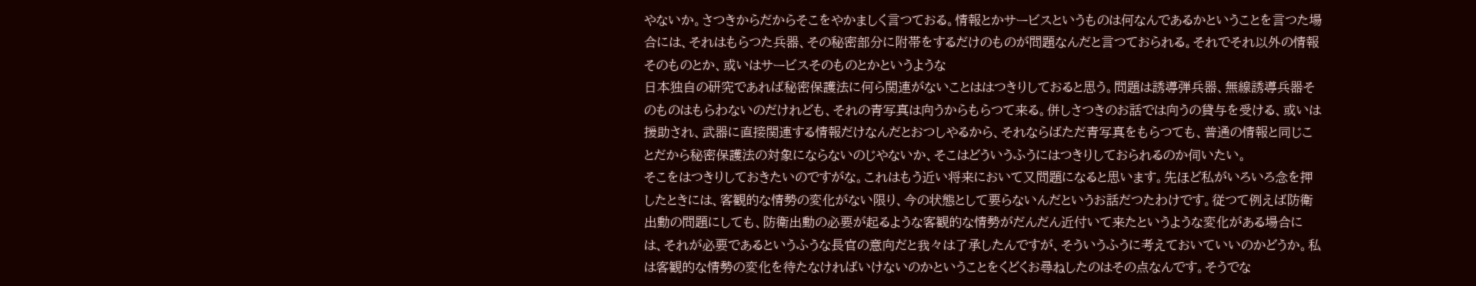やないか。さつきからだからそこをやかましく言つておる。情報とかサービスというものは何なんであるかということを言つた場合には、それはもらつた兵器、その秘密部分に附帯をするだけのものが問題なんだと言つておられる。それでそれ以外の情報そのものとか、或いはサービスそのものとかというような
日本独自の研究であれば秘密保護法に何ら関連がないことははつきりしておると思う。問題は誘導弾兵器、無線誘導兵器そのものはもらわないのだけれども、それの青写真は向うからもらつて来る。併しさつきのお話では向うの貸与を受ける、或いは援助され、武器に直接関連する情報だけなんだとおつしやるから、それならばただ青写真をもらつても、普通の情報と同じことだから秘密保護法の対象にならないのじやないか、そこはどういうふうにはつきりしておられるのか伺いたい。
そこをはつきりしておきたいのですがな。これはもう近い将来において又問題になると思います。先ほど私がいろいろ念を押したときには、客観的な情勢の変化がない限り、今の状態として要らないんだというお話だつたわけです。従つて例えば防衛出動の問題にしても、防衛出動の必要が起るような客観的な情勢がだんだん近付いて来たというような変化がある場合には、それが必要であるというふうな長官の意向だと我々は了承したんですが、そういうふうに考えておいていいのかどうか。私は客観的な情勢の変化を待たなければいけないのかということをくどくお尋ねしたのはその点なんです。そうでな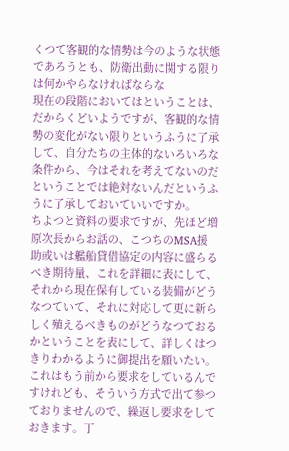くつて客観的な情勢は今のような状態であろうとも、防衛出動に関する限りは何かやらなければならな
現在の段階においてはということは、だからくどいようですが、客観的な情勢の変化がない限りというふうに了承して、自分たちの主体的ないろいろな条件から、今はそれを考えてないのだということでは絶対ないんだというふうに了承しておいていいですか。
ちよつと資料の要求ですが、先ほど増原次長からお話の、こつちのMSA援助或いは艦船貸借協定の内容に盛らるべき期待量、これを詳細に表にして、それから現在保有している装備がどうなつていて、それに対応して更に新らしく殖えるべきものがどうなつておるかということを表にして、詳しくはつきりわかるように御提出を願いたい。これはもう前から要求をしているんですけれども、そういう方式で出て参つておりませんので、繰返し要求をしておきます。丁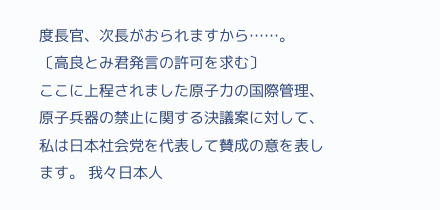度長官、次長がおられますから……。 〔高良とみ君発言の許可を求む〕
ここに上程されました原子力の国際管理、原子兵器の禁止に関する決議案に対して、私は日本社会党を代表して賛成の意を表します。 我々日本人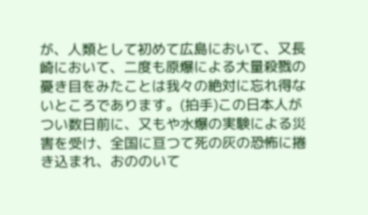が、人類として初めて広島において、又長崎において、二度も原爆による大量殺戮の憂き目をみたことは我々の絶対に忘れ得ないところであります。(拍手)この日本人がつい数日前に、又もや水爆の実験による災害を受け、全国に亘つて死の灰の恐怖に捲き込まれ、おののいて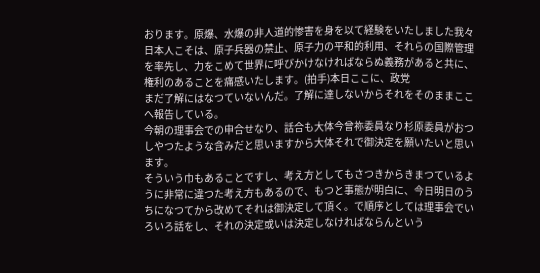おります。原爆、水爆の非人道的惨害を身を以て経験をいたしました我々日本人こそは、原子兵器の禁止、原子力の平和的利用、それらの国際管理を率先し、力をこめて世界に呼びかけなければならぬ義務があると共に、権利のあることを痛感いたします。(拍手)本日ここに、政党
まだ了解にはなつていないんだ。了解に達しないからそれをそのままここへ報告している。
今朝の理事会での申合せなり、話合も大体今曾祢委員なり杉原委員がおつしやつたような含みだと思いますから大体それで御決定を願いたいと思います。
そういう巾もあることですし、考え方としてもさつきからきまつているように非常に違つた考え方もあるので、もつと事態が明白に、今日明日のうちになつてから改めてそれは御決定して頂く。で順序としては理事会でいろいろ話をし、それの決定或いは決定しなければならんという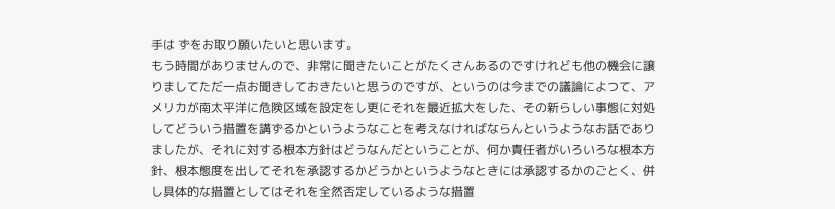手は ずをお取り願いたいと思います。
もう時間がありませんので、非常に聞きたいことがたくさんあるのですけれども他の機会に譲りましてただ一点お聞きしておきたいと思うのですが、というのは今までの議論によつて、アメリカが南太平洋に危険区域を設定をし更にそれを最近拡大をした、その新らしい事態に対処してどういう措置を講ずるかというようなことを考えなければならんというようなお話でありましたが、それに対する根本方針はどうなんだということが、何か責任者がいろいろな根本方針、根本態度を出してそれを承認するかどうかというようなときには承認するかのごとく、併し具体的な措置としてはそれを全然否定しているような措置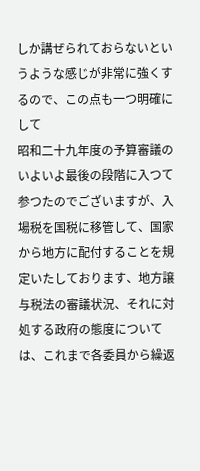しか講ぜられておらないというような感じが非常に強くするので、この点も一つ明確にして
昭和二十九年度の予算審議のいよいよ最後の段階に入つて参つたのでございますが、入場税を国税に移管して、国家から地方に配付することを規定いたしております、地方譲与税法の審議状況、それに対処する政府の態度については、これまで各委員から繰返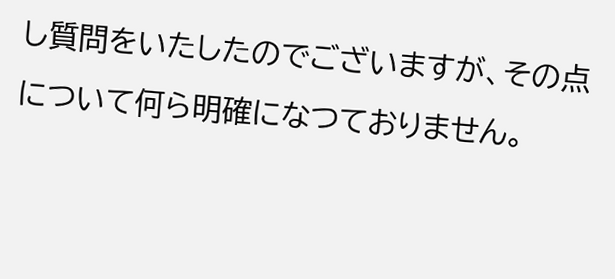し質問をいたしたのでございますが、その点について何ら明確になつておりません。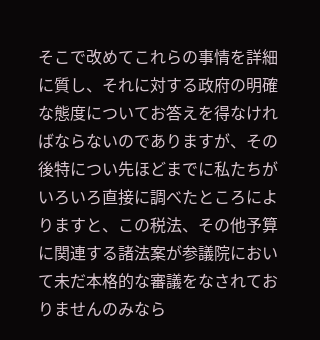そこで改めてこれらの事情を詳細に質し、それに対する政府の明確な態度についてお答えを得なければならないのでありますが、その後特につい先ほどまでに私たちがいろいろ直接に調べたところによりますと、この税法、その他予算に関連する諸法案が参議院において未だ本格的な審議をなされておりませんのみなら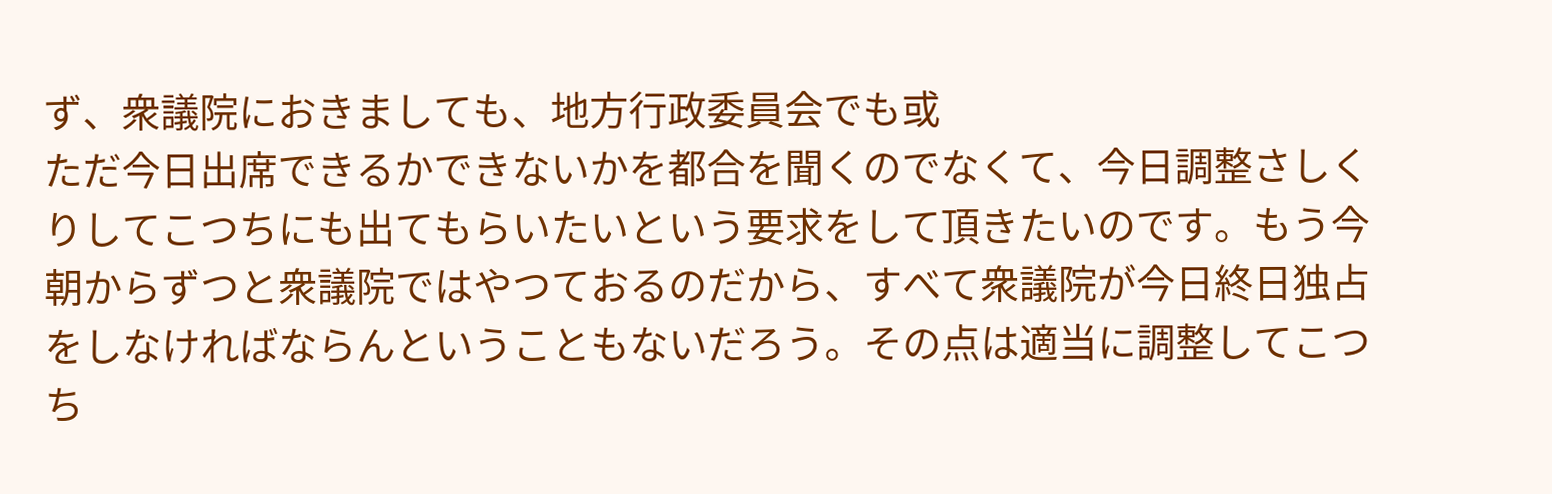ず、衆議院におきましても、地方行政委員会でも或
ただ今日出席できるかできないかを都合を聞くのでなくて、今日調整さしくりしてこつちにも出てもらいたいという要求をして頂きたいのです。もう今朝からずつと衆議院ではやつておるのだから、すべて衆議院が今日終日独占をしなければならんということもないだろう。その点は適当に調整してこつち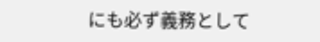にも必ず義務として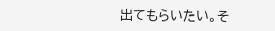出てもらいたい。そ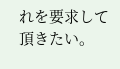れを要求して頂きたい。